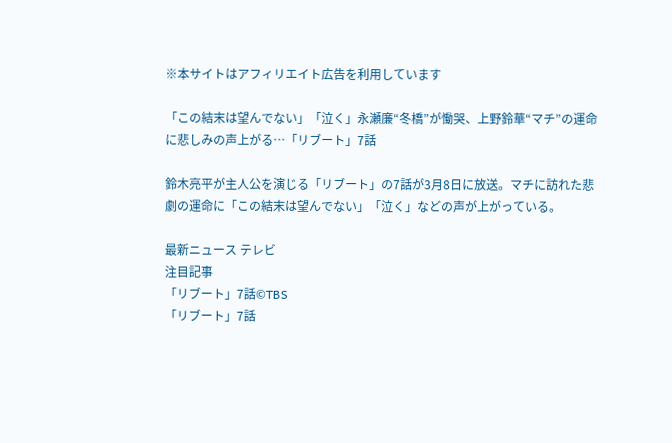※本サイトはアフィリエイト広告を利用しています

「この結末は望んでない」「泣く」永瀬廉“冬橋”が慟哭、上野鈴華“マチ”の運命に悲しみの声上がる…「リブート」7話

鈴木亮平が主人公を演じる「リブート」の7話が3月8日に放送。マチに訪れた悲劇の運命に「この結末は望んでない」「泣く」などの声が上がっている。

最新ニュース テレビ
注目記事
「リブート」7話©TBS
「リブート」7話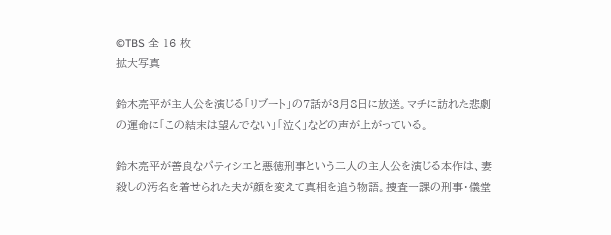©TBS 全 16 枚
拡大写真

鈴木亮平が主人公を演じる「リブート」の7話が3月8日に放送。マチに訪れた悲劇の運命に「この結末は望んでない」「泣く」などの声が上がっている。

鈴木亮平が善良なパティシエと悪徳刑事という二人の主人公を演じる本作は、妻殺しの汚名を着せられた夫が顔を変えて真相を追う物語。捜査一課の刑事・儀堂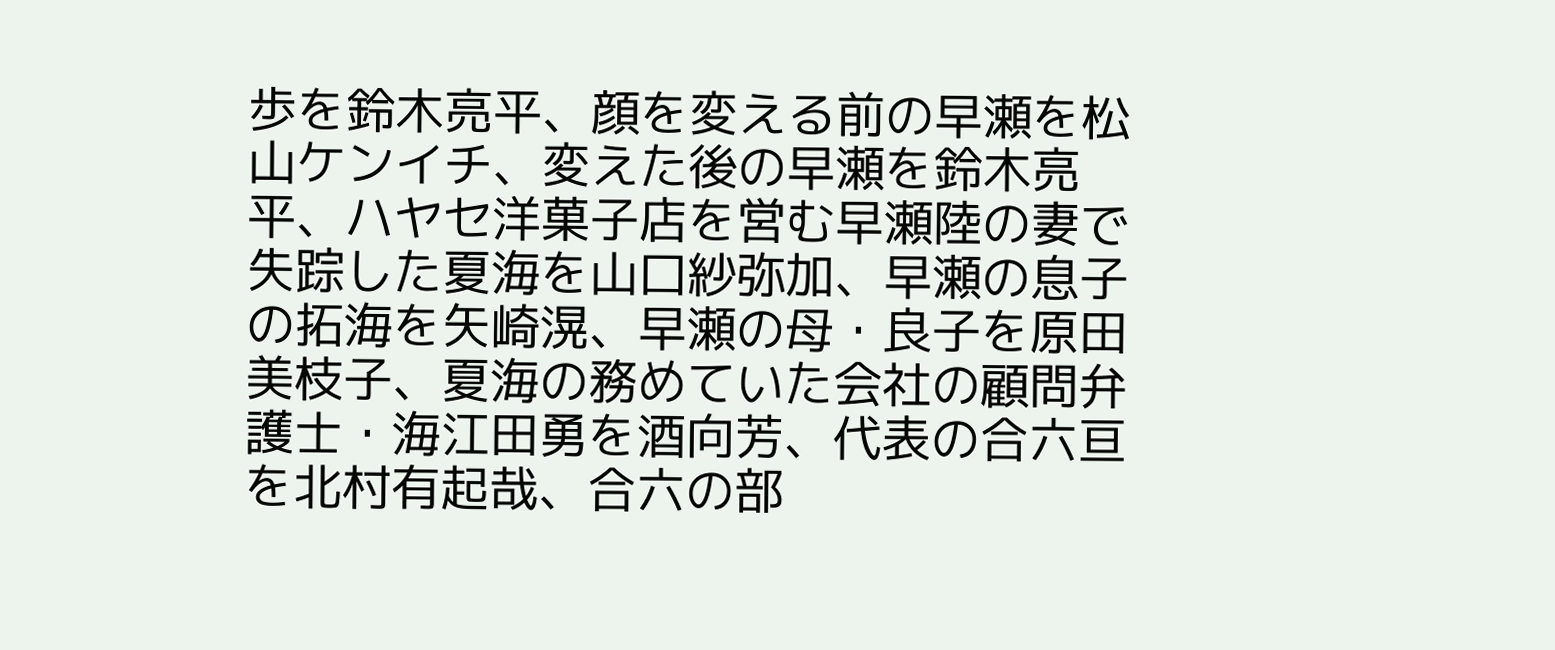歩を鈴木亮平、顔を変える前の早瀬を松山ケンイチ、変えた後の早瀬を鈴木亮平、ハヤセ洋菓子店を営む早瀬陸の妻で失踪した夏海を山口紗弥加、早瀬の息子の拓海を矢崎滉、早瀬の母・良子を原田美枝子、夏海の務めていた会社の顧問弁護士・海江田勇を酒向芳、代表の合六亘を北村有起哉、合六の部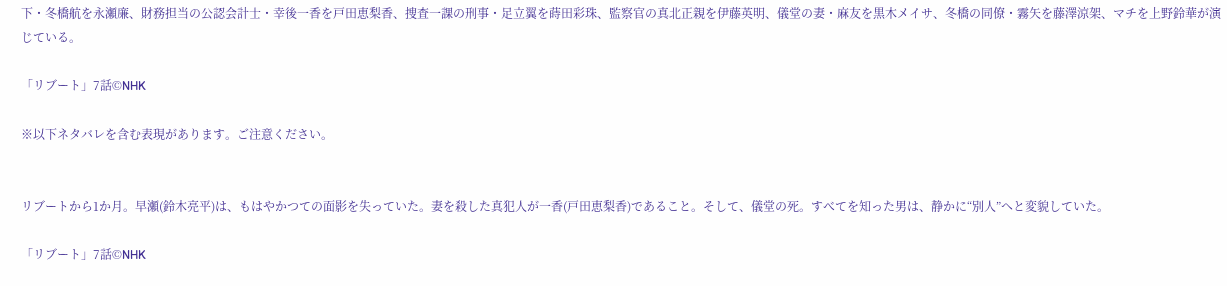下・冬橋航を永瀬廉、財務担当の公認会計士・幸後一香を戸田恵梨香、捜査一課の刑事・足立翼を蒔田彩珠、監察官の真北正親を伊藤英明、儀堂の妻・麻友を黒木メイサ、冬橋の同僚・霧矢を藤澤涼架、マチを上野鈴華が演じている。

「リブート」7話©NHK

※以下ネタバレを含む表現があります。ご注意ください。


リブートから1か月。早瀬(鈴木亮平)は、もはやかつての面影を失っていた。妻を殺した真犯人が一香(戸田恵梨香)であること。そして、儀堂の死。すべてを知った男は、静かに“別人”へと変貌していた。

「リブート」7話©NHK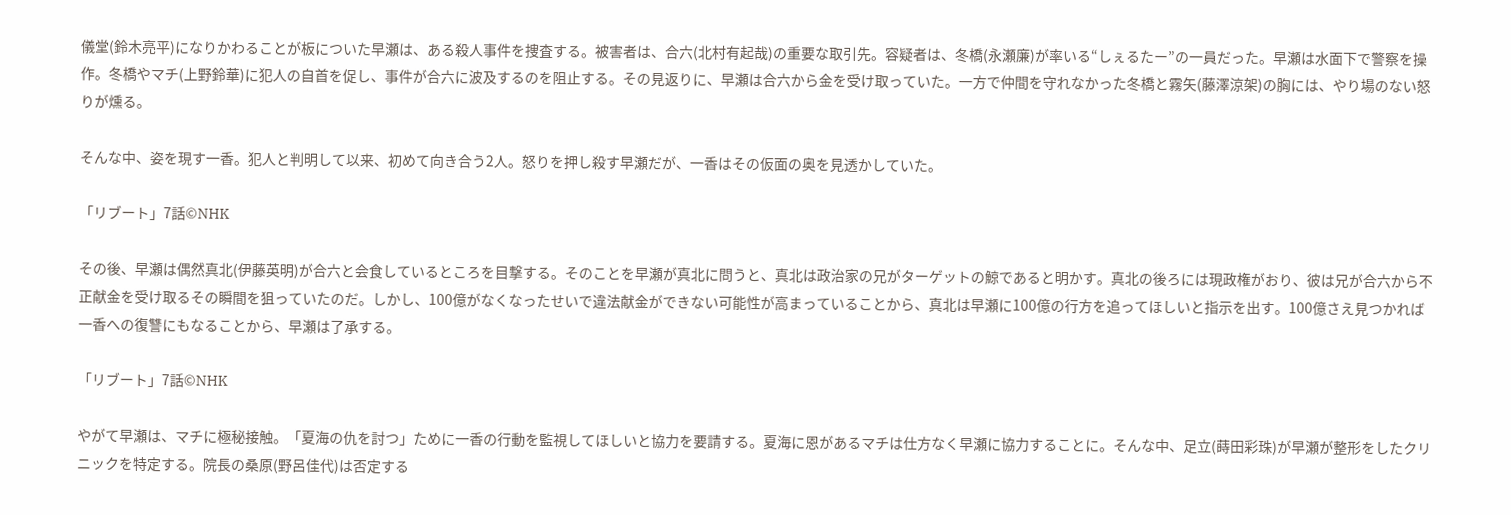儀堂(鈴木亮平)になりかわることが板についた早瀬は、ある殺人事件を捜査する。被害者は、合六(北村有起哉)の重要な取引先。容疑者は、冬橋(永瀬廉)が率いる“しぇるたー”の一員だった。早瀬は水面下で警察を操作。冬橋やマチ(上野鈴華)に犯人の自首を促し、事件が合六に波及するのを阻止する。その見返りに、早瀬は合六から金を受け取っていた。一方で仲間を守れなかった冬橋と霧矢(藤澤涼架)の胸には、やり場のない怒りが燻る。

そんな中、姿を現す一香。犯人と判明して以来、初めて向き合う2人。怒りを押し殺す早瀬だが、一香はその仮面の奥を見透かしていた。

「リブート」7話©NHK

その後、早瀬は偶然真北(伊藤英明)が合六と会食しているところを目撃する。そのことを早瀬が真北に問うと、真北は政治家の兄がターゲットの鯨であると明かす。真北の後ろには現政権がおり、彼は兄が合六から不正献金を受け取るその瞬間を狙っていたのだ。しかし、100億がなくなったせいで違法献金ができない可能性が高まっていることから、真北は早瀬に100億の行方を追ってほしいと指示を出す。100億さえ見つかれば一香への復讐にもなることから、早瀬は了承する。

「リブート」7話©NHK

やがて早瀬は、マチに極秘接触。「夏海の仇を討つ」ために一香の行動を監視してほしいと協力を要請する。夏海に恩があるマチは仕方なく早瀬に協力することに。そんな中、足立(蒔田彩珠)が早瀬が整形をしたクリニックを特定する。院長の桑原(野呂佳代)は否定する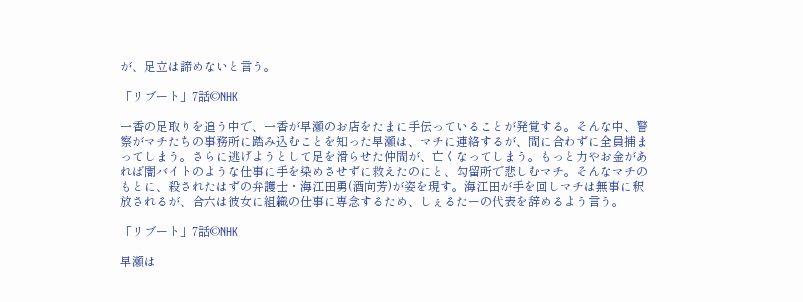が、足立は諦めないと言う。

「リブート」7話©NHK

一香の足取りを追う中で、一香が早瀬のお店をたまに手伝っていることが発覚する。そんな中、警察がマチたちの事務所に踏み込むことを知った早瀬は、マチに連絡するが、間に合わずに全員捕まってしまう。さらに逃げようとして足を滑らせた仲間が、亡くなってしまう。もっと力やお金があれば闇バイトのような仕事に手を染めさせずに救えたのにと、勾留所で悲しむマチ。そんなマチのもとに、殺されたはずの弁護士・海江田勇(酒向芳)が姿を現す。海江田が手を回しマチは無事に釈放されるが、合六は彼女に組織の仕事に専念するため、しぇるたーの代表を辞めるよう言う。

「リブート」7話©NHK

早瀬は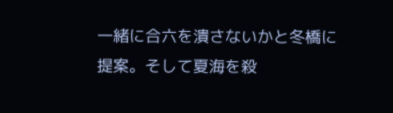一緒に合六を潰さないかと冬橋に提案。そして夏海を殺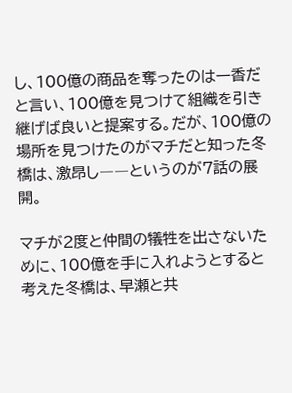し、100億の商品を奪ったのは一香だと言い、100億を見つけて組織を引き継げば良いと提案する。だが、100億の場所を見つけたのがマチだと知った冬橋は、激昂し――というのが7話の展開。

マチが2度と仲間の犠牲を出さないために、100億を手に入れようとすると考えた冬橋は、早瀬と共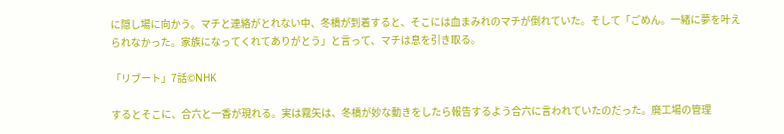に隠し場に向かう。マチと連絡がとれない中、冬橋が到着すると、そこには血まみれのマチが倒れていた。そして「ごめん。一緒に夢を叶えられなかった。家族になってくれてありがとう」と言って、マチは息を引き取る。

「リブート」7話©NHK

するとそこに、合六と一香が現れる。実は霧矢は、冬橋が妙な動きをしたら報告するよう合六に言われていたのだった。廃工場の管理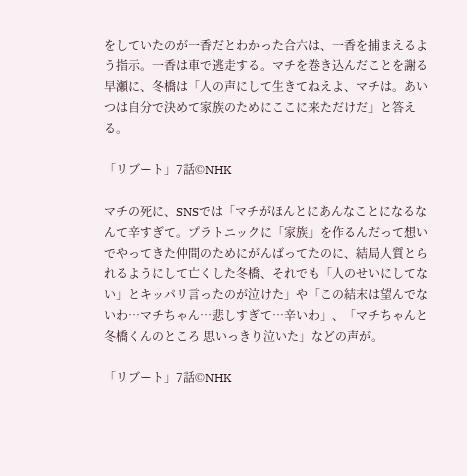をしていたのが一香だとわかった合六は、一香を捕まえるよう指示。一香は車で逃走する。マチを巻き込んだことを謝る早瀬に、冬橋は「人の声にして生きてねえよ、マチは。あいつは自分で決めて家族のためにここに来ただけだ」と答える。

「リブート」7話©NHK

マチの死に、SNSでは「マチがほんとにあんなことになるなんて辛すぎて。プラトニックに「家族」を作るんだって想いでやってきた仲間のためにがんばってたのに、結局人質とられるようにして亡くした冬橋、それでも「人のせいにしてない」とキッパリ言ったのが泣けた」や「この結末は望んでないわ…マチちゃん…悲しすぎて…辛いわ」、「マチちゃんと冬橋くんのところ 思いっきり泣いた」などの声が。

「リブート」7話©NHK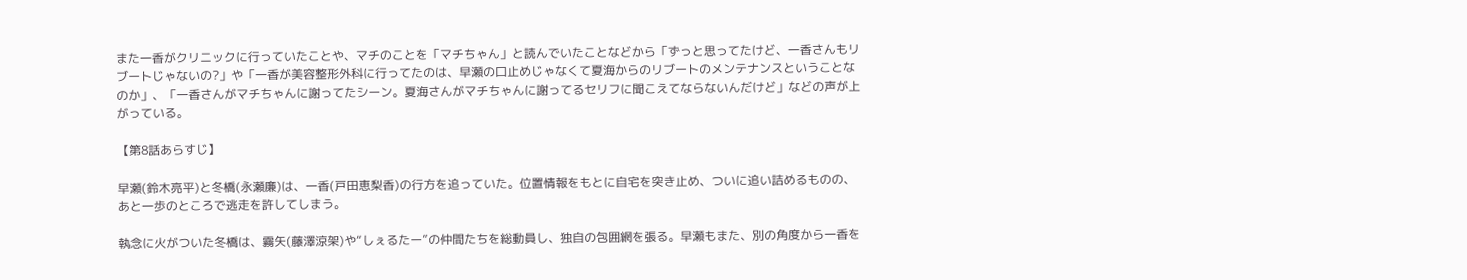また一香がクリニックに行っていたことや、マチのことを「マチちゃん」と読んでいたことなどから「ずっと思ってたけど、一香さんもリブートじゃないの?」や「一香が美容整形外科に行ってたのは、早瀬の口止めじゃなくて夏海からのリブートのメンテナンスということなのか」、「一香さんがマチちゃんに謝ってたシーン。夏海さんがマチちゃんに謝ってるセリフに聞こえてならないんだけど」などの声が上がっている。

【第8話あらすじ】

早瀬(鈴木亮平)と冬橋(永瀬廉)は、一香(戸田恵梨香)の行方を追っていた。位置情報をもとに自宅を突き止め、ついに追い詰めるものの、あと一歩のところで逃走を許してしまう。

執念に火がついた冬橋は、霧矢(藤澤涼架)や“しぇるたー”の仲間たちを総動員し、独自の包囲網を張る。早瀬もまた、別の角度から一香を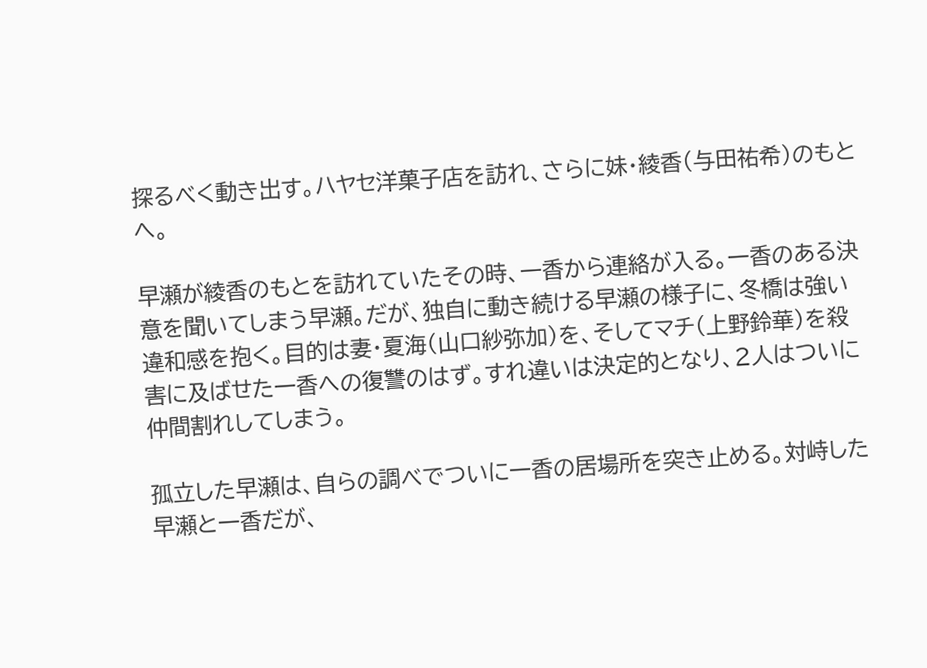探るべく動き出す。ハヤセ洋菓子店を訪れ、さらに妹・綾香(与田祐希)のもとへ。

早瀬が綾香のもとを訪れていたその時、一香から連絡が入る。一香のある決意を聞いてしまう早瀬。だが、独自に動き続ける早瀬の様子に、冬橋は強い違和感を抱く。目的は妻・夏海(山口紗弥加)を、そしてマチ(上野鈴華)を殺害に及ばせた一香への復讐のはず。すれ違いは決定的となり、2人はついに仲間割れしてしまう。

孤立した早瀬は、自らの調べでついに一香の居場所を突き止める。対峙した早瀬と一香だが、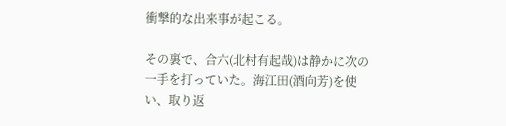衝撃的な出来事が起こる。

その裏で、合六(北村有起哉)は静かに次の一手を打っていた。海江田(酒向芳)を使い、取り返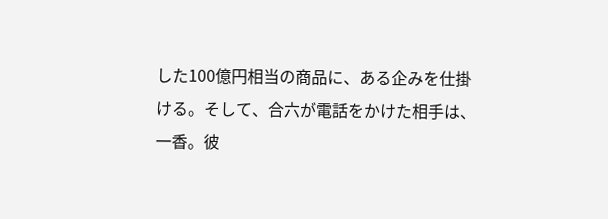した100億円相当の商品に、ある企みを仕掛ける。そして、合六が電話をかけた相手は、一香。彼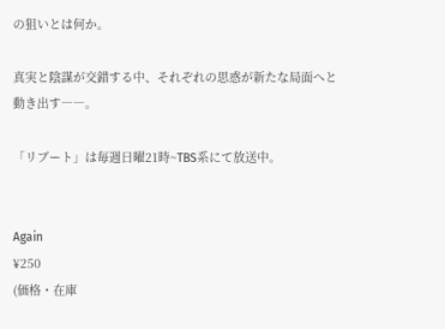の狙いとは何か。

真実と陰謀が交錯する中、それぞれの思惑が新たな局面へと動き出す――。

「リブート」は毎週日曜21時~TBS系にて放送中。


Again
¥250
(価格・在庫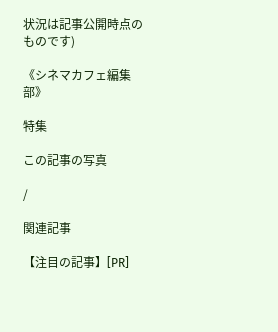状況は記事公開時点のものです)

《シネマカフェ編集部》

特集

この記事の写真

/

関連記事

【注目の記事】[PR]